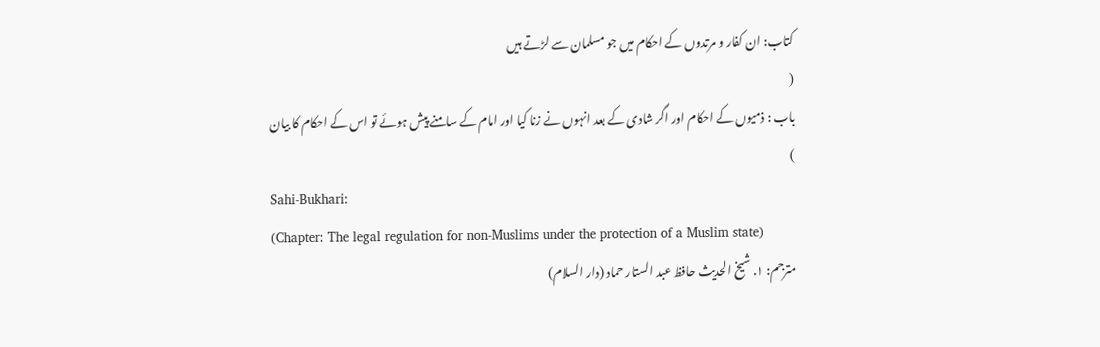کتاب: ان کفار و مرتدوں کے احکام میں جو مسلمان سے لڑتے ہیں
(
باب : ذمیوں کے احکام اور اگر شادی کے بعد انہوں نے زنا کیا اور امام کے سامنے پیش ہوئے تو اس کے احکام کا بیان
)
Sahi-Bukhari:
(Chapter: The legal regulation for non-Muslims under the protection of a Muslim state)
مترجم: ١. شیخ الحدیث حافظ عبد الستار حماد (دار السلام)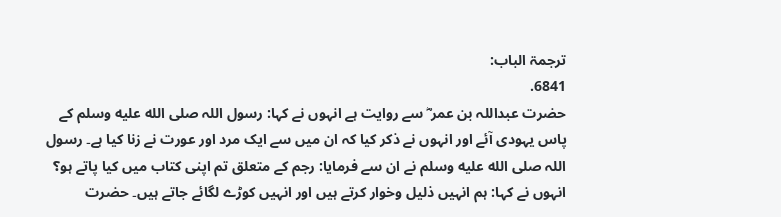ترجمۃ الباب:
6841.
حضرت عبداللہ بن عمر ؓ سے روایت ہے انہوں نے کہا: رسول اللہ صلى الله عليه وسلم کے پاس یہودی آئے اور انہوں نے ذکر کیا کہ ان میں سے ایک مرد اور عورت نے زنا کیا ہے۔ رسول اللہ صلى الله عليه وسلم نے ان سے فرمایا: رجم کے متعلق تم اپنی کتاب میں کیا پاتے ہو؟ انہوں نے کہا: ہم انہیں ذلیل وخوار کرتے ہیں اور انہیں کوڑے لگائے جاتے ہیں۔ حضرت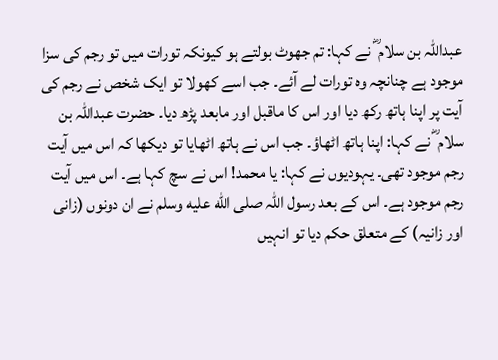عبداللہ بن سلام ؓ نے کہا: تم جھوٹ بولتے ہو کیونکہ تورات میں تو رجم کی سزا موجود ہے چنانچہ وہ تورات لے آئے۔ جب اسے کھولا تو ایک شخص نے رجم کی آیت پر اپنا ہاتھ رکھ دیا اور اس کا ماقبل اور مابعد پڑھ دیا۔ حضرت عبداللہ بن سلام ؓ نے کہا: اپنا ہاتھ اٹھاؤ۔ جب اس نے ہاتھ اٹھایا تو دیکھا کہ اس میں آیت رجم موجود تھی۔ یہودیوں نے کہا: یا محمد! اس نے سچ کہا ہے۔ اس میں آیت رجم موجود ہے۔ اس کے بعد رسول اللہ صلى الله عليه وسلم نے ان دونوں (زانی اور زانیہ) کے متعلق حکم دیا تو انہیں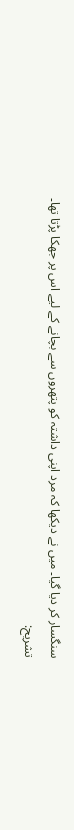سنگسار کر دیا گیا۔ میں نے دیکھا کہ مرد اپنی داشتہ کو پتھروں سے بچانے کے لیے اس پر جھکا پڑتا تھا۔
تشریح: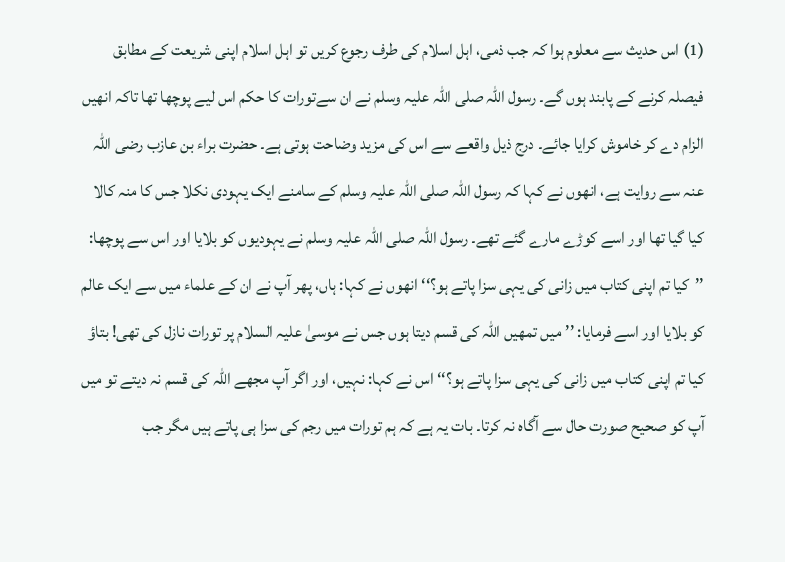(1) اس حدیث سے معلوم ہوا کہ جب ذمی، اہل اسلام کی طرف رجوع کریں تو اہل اسلام اپنی شریعت کے مطابق فیصلہ کرنے کے پابند ہوں گے۔ رسول اللہ صلی اللہ علیہ وسلم نے ان سےتورات کا حکم اس لیے پوچھا تھا تاکہ انھیں الزام دے کر خاموش کرایا جائے۔ درج ذیل واقعے سے اس کی مزید وضاحت ہوتی ہے۔ حضرت براء بن عازب رضی اللہ عنہ سے روایت ہے، انھوں نے کہا کہ رسول اللہ صلی اللہ علیہ وسلم کے سامنے ایک یہودی نکلا جس کا منہ کالا کیا گیا تھا اور اسے کوڑے مارے گئے تھے۔ رسول اللہ صلی اللہ علیہ وسلم نے یہودیوں کو بلایا اور اس سے پوچھا: ’’کیا تم اپنی کتاب میں زانی کی یہی سزا پاتے ہو؟‘‘ انھوں نے کہا: ہاں، پھر آپ نے ان کے علماء میں سے ایک عالم کو بلایا اور اسے فرمایا: ’’میں تمھیں اللہ کی قسم دیتا ہوں جس نے موسیٰ علیہ السلام پر تورات نازل کی تھی! بتاؤ کیا تم اپنی کتاب میں زانی کی یہی سزا پاتے ہو؟‘‘ اس نے کہا: نہیں، اور اگر آپ مجھے اللہ کی قسم نہ دیتے تو میں آپ کو صحیح صورت حال سے آگاہ نہ کرتا۔ بات یہ ہے کہ ہم تورات میں رجم کی سزا ہی پاتے ہیں مگر جب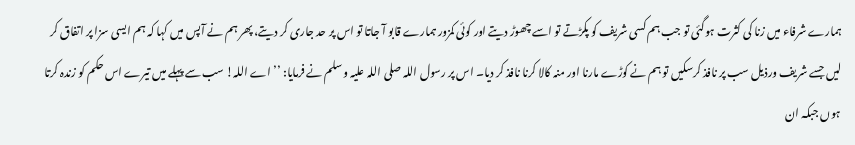ہمارے شرفاء میں زنا کی کثرت ہوگئی تو جب ہم کسی شریف کو پکڑتے تو اسے چھوڑ دیتے اور کوئی کمزور ہمارے قابو آ جاتا تو اس پر حد جاری کر دیتے، پھر ہم نے آپس میں کہا کہ ہم ایسی سزا پر اتفاق کر لیں جسے شریف ورذیل سب پر نافذ کرسکیں تو ہم نے کوڑے مارنا اور منہ کالا کرنا نافذ کر دیا۔ اس پر رسول اللہ صلی اللہ علیہ وسلم نے فرمایا: ’’اے اللہ! سب سے پہلے میں تیرے اس حکم کو زندہ کرتا ہوں جبکہ ان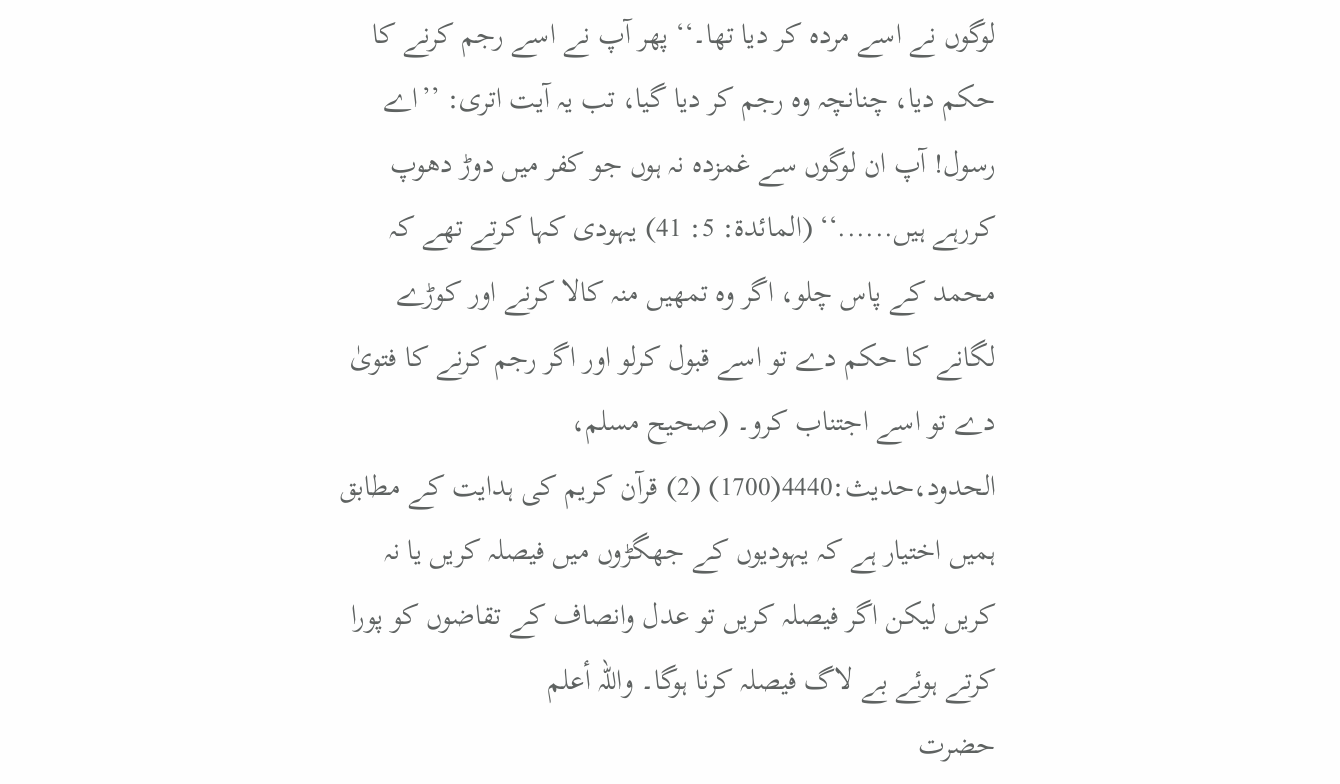لوگوں نے اسے مردہ کر دیا تھا۔‘‘ پھر آپ نے اسے رجم کرنے کا حکم دیا، چنانچہ وہ رجم کر دیا گیا، تب یہ آیت اتری: ’’اے رسول! آپ ان لوگوں سے غمزدہ نہ ہوں جو کفر میں دوڑ دھوپ کررہے ہیں......‘‘ (المائدة: 5: 41) یہودی کہا کرتے تھے کہ محمد کے پاس چلو، اگر وہ تمھیں منہ کالا کرنے اور کوڑے لگانے کا حکم دے تو اسے قبول کرلو اور اگر رجم کرنے کا فتویٰ دے تو اسے اجتناب کرو۔ (صحیح مسلم، الحدود،حدیث:4440(1700) (2) قرآن کریم کی ہدایت کے مطابق ہمیں اختیار ہے کہ یہودیوں کے جھگڑوں میں فیصلہ کریں یا نہ کریں لیکن اگر فیصلہ کریں تو عدل وانصاف کے تقاضوں کو پورا کرتے ہوئے بے لاگ فیصلہ کرنا ہوگا۔ واللہ أعلم
حضرت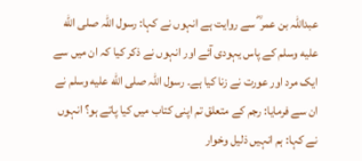عبداللہ بن عمر ؓ سے روایت ہے انہوں نے کہا: رسول اللہ صلى الله عليه وسلم کے پاس یہودی آئے اور انہوں نے ذکر کیا کہ ان میں سے ایک مرد اور عورت نے زنا کیا ہے۔ رسول اللہ صلى الله عليه وسلم نے ان سے فرمایا: رجم کے متعلق تم اپنی کتاب میں کیا پاتے ہو؟ انہوں نے کہا: ہم انہیں ذلیل وخوار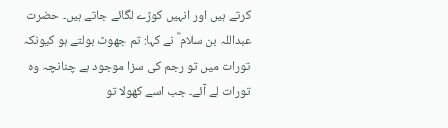کرتے ہیں اور انہیں کوڑے لگائے جاتے ہیں۔ حضرت عبداللہ بن سلام ؓ نے کہا: تم جھوٹ بولتے ہو کیونکہ تورات میں تو رجم کی سزا موجود ہے چنانچہ وہ تورات لے آئے۔ جب اسے کھولا تو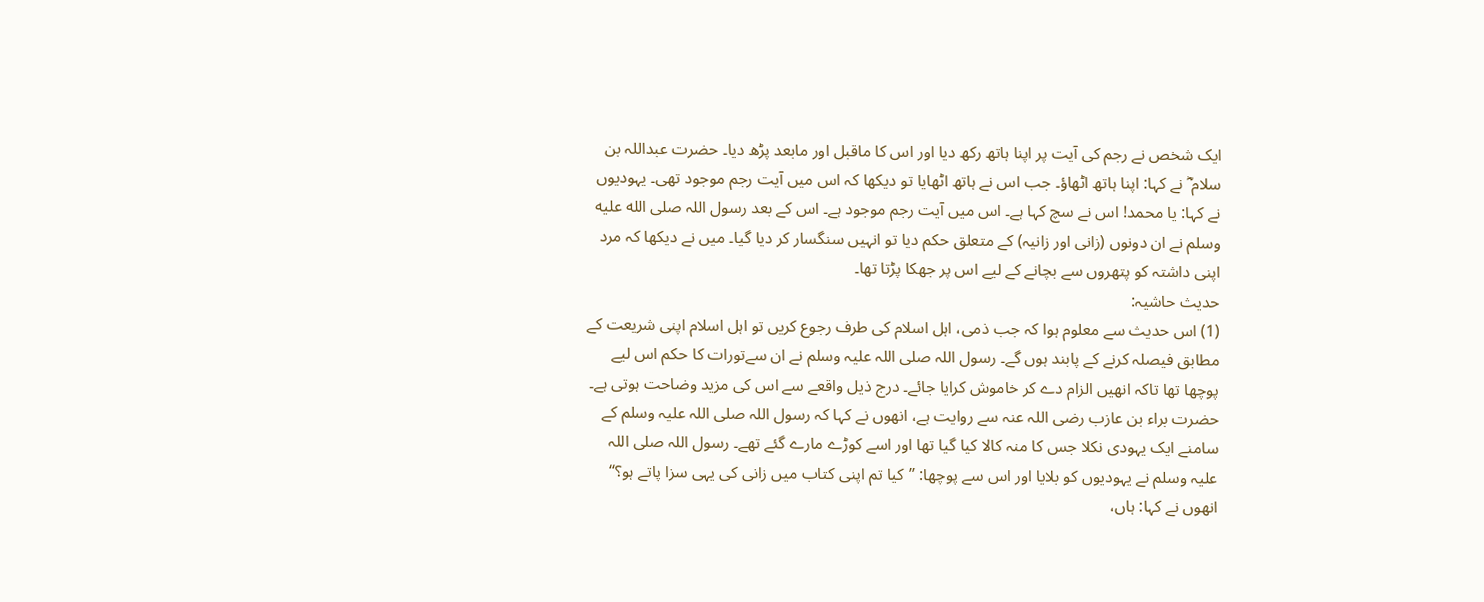ایک شخص نے رجم کی آیت پر اپنا ہاتھ رکھ دیا اور اس کا ماقبل اور مابعد پڑھ دیا۔ حضرت عبداللہ بن سلام ؓ نے کہا: اپنا ہاتھ اٹھاؤ۔ جب اس نے ہاتھ اٹھایا تو دیکھا کہ اس میں آیت رجم موجود تھی۔ یہودیوں نے کہا: یا محمد! اس نے سچ کہا ہے۔ اس میں آیت رجم موجود ہے۔ اس کے بعد رسول اللہ صلى الله عليه وسلم نے ان دونوں (زانی اور زانیہ) کے متعلق حکم دیا تو انہیں سنگسار کر دیا گیا۔ میں نے دیکھا کہ مرد اپنی داشتہ کو پتھروں سے بچانے کے لیے اس پر جھکا پڑتا تھا۔
حدیث حاشیہ:
(1) اس حدیث سے معلوم ہوا کہ جب ذمی، اہل اسلام کی طرف رجوع کریں تو اہل اسلام اپنی شریعت کے مطابق فیصلہ کرنے کے پابند ہوں گے۔ رسول اللہ صلی اللہ علیہ وسلم نے ان سےتورات کا حکم اس لیے پوچھا تھا تاکہ انھیں الزام دے کر خاموش کرایا جائے۔ درج ذیل واقعے سے اس کی مزید وضاحت ہوتی ہے۔ حضرت براء بن عازب رضی اللہ عنہ سے روایت ہے، انھوں نے کہا کہ رسول اللہ صلی اللہ علیہ وسلم کے سامنے ایک یہودی نکلا جس کا منہ کالا کیا گیا تھا اور اسے کوڑے مارے گئے تھے۔ رسول اللہ صلی اللہ علیہ وسلم نے یہودیوں کو بلایا اور اس سے پوچھا: ’’کیا تم اپنی کتاب میں زانی کی یہی سزا پاتے ہو؟‘‘ انھوں نے کہا: ہاں،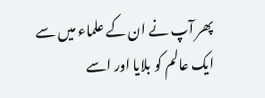پھر آپ نے ان کے علماء میں سے ایک عالم کو بلایا اور اسے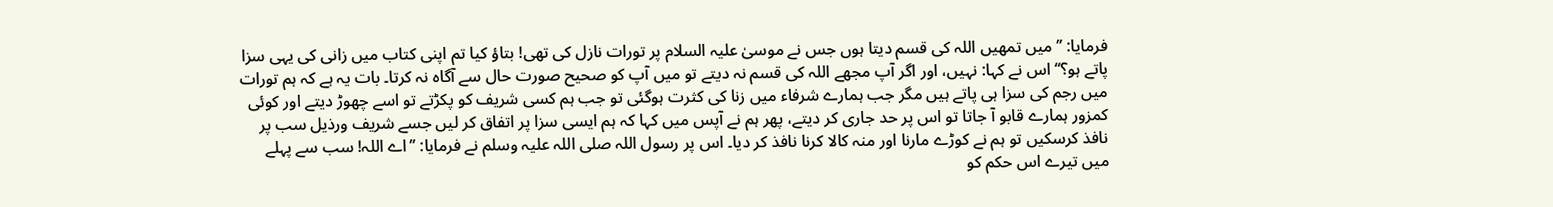فرمایا: ’’میں تمھیں اللہ کی قسم دیتا ہوں جس نے موسیٰ علیہ السلام پر تورات نازل کی تھی! بتاؤ کیا تم اپنی کتاب میں زانی کی یہی سزا پاتے ہو؟‘‘ اس نے کہا: نہیں، اور اگر آپ مجھے اللہ کی قسم نہ دیتے تو میں آپ کو صحیح صورت حال سے آگاہ نہ کرتا۔ بات یہ ہے کہ ہم تورات میں رجم کی سزا ہی پاتے ہیں مگر جب ہمارے شرفاء میں زنا کی کثرت ہوگئی تو جب ہم کسی شریف کو پکڑتے تو اسے چھوڑ دیتے اور کوئی کمزور ہمارے قابو آ جاتا تو اس پر حد جاری کر دیتے، پھر ہم نے آپس میں کہا کہ ہم ایسی سزا پر اتفاق کر لیں جسے شریف ورذیل سب پر نافذ کرسکیں تو ہم نے کوڑے مارنا اور منہ کالا کرنا نافذ کر دیا۔ اس پر رسول اللہ صلی اللہ علیہ وسلم نے فرمایا: ’’اے اللہ! سب سے پہلے میں تیرے اس حکم کو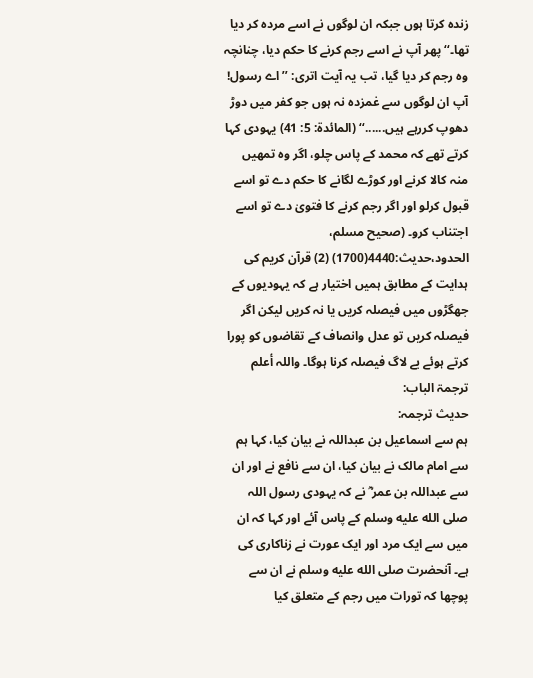زندہ کرتا ہوں جبکہ ان لوگوں نے اسے مردہ کر دیا تھا۔‘‘ پھر آپ نے اسے رجم کرنے کا حکم دیا، چنانچہ وہ رجم کر دیا گیا، تب یہ آیت اتری: ’’اے رسول! آپ ان لوگوں سے غمزدہ نہ ہوں جو کفر میں دوڑ دھوپ کررہے ہیں......‘‘ (المائدة: 5: 41) یہودی کہا کرتے تھے کہ محمد کے پاس چلو، اگر وہ تمھیں منہ کالا کرنے اور کوڑے لگانے کا حکم دے تو اسے قبول کرلو اور اگر رجم کرنے کا فتویٰ دے تو اسے اجتناب کرو۔ (صحیح مسلم، الحدود،حدیث:4440(1700) (2) قرآن کریم کی ہدایت کے مطابق ہمیں اختیار ہے کہ یہودیوں کے جھگڑوں میں فیصلہ کریں یا نہ کریں لیکن اگر فیصلہ کریں تو عدل وانصاف کے تقاضوں کو پورا کرتے ہوئے بے لاگ فیصلہ کرنا ہوگا۔ واللہ أعلم
ترجمۃ الباب:
حدیث ترجمہ:
ہم سے اسماعیل بن عبداللہ نے بیان کیا، کہا ہم سے امام مالک نے بیان کیا، ان سے نافع نے اور ان سے عبداللہ بن عمر ؓ نے کہ یہودی رسول اللہ صلى الله عليه وسلم کے پاس آئے اور کہا کہ ان میں سے ایک مرد اور ایک عورت نے زناکاری کی ہے۔ آنحضرت صلى الله عليه وسلم نے ان سے پوچھا کہ تورات میں رجم کے متعلق کیا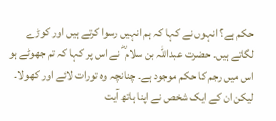حکم ہے؟ انہوں نے کہا کہ ہم انہیں رسوا کرتے ہیں اور کوڑے لگاتے ہیں۔ حضرت عبداللہ بن سلام ؓ نے اس پر کہا کہ تم جھوٹے ہو اس میں رجم کا حکم موجود ہے۔ چنانچہ وہ تورات لائے اور کھولا۔ لیکن ان کے ایک شخص نے اپنا ہاتھ آیت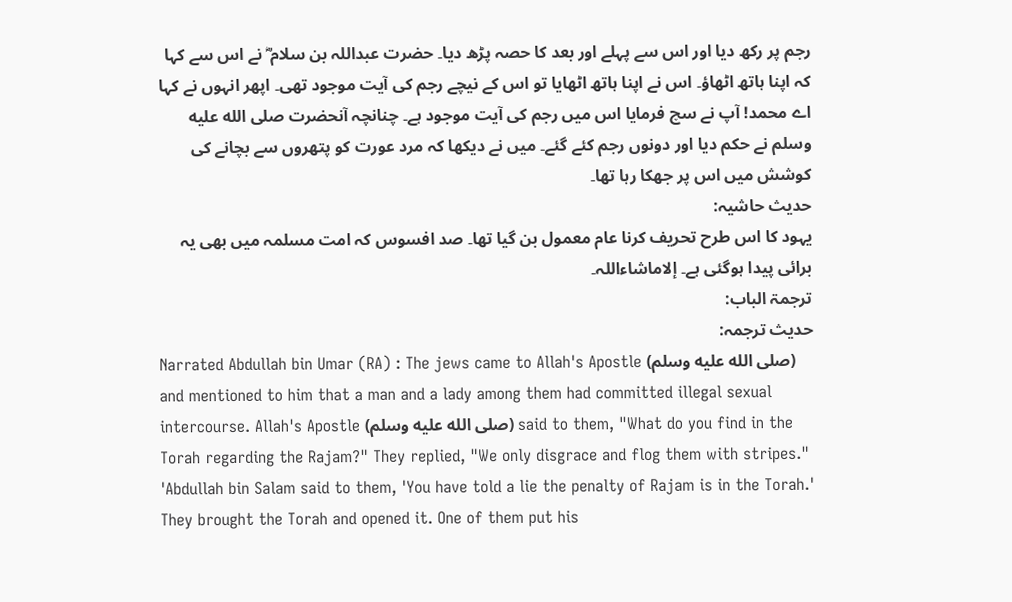رجم پر رکھ دیا اور اس سے پہلے اور بعد کا حصہ پڑھ دیا۔ حضرت عبداللہ بن سلام ؓ نے اس سے کہا کہ اپنا ہاتھ اٹھاؤ۔ اس نے اپنا ہاتھ اٹھایا تو اس کے نیچے رجم کی آیت موجود تھی۔ اپھر انہوں نے کہا اے محمد! آپ نے سچ فرمایا اس میں رجم کی آیت موجود ہے۔ چنانچہ آنحضرت صلى الله عليه وسلم نے حکم دیا اور دونوں رجم کئے گئے۔ میں نے دیکھا کہ مرد عورت کو پتھروں سے بچانے کی کوشش میں اس پر جھکا رہا تھا۔
حدیث حاشیہ:
یہود کا اس طرح تحریف کرنا عام معمول بن گیا تھا۔ صد افسوس کہ امت مسلمہ میں بھی یہ برائی پیدا ہوگئی ہے۔ إلاماشاءاللہ۔
ترجمۃ الباب:
حدیث ترجمہ:
Narrated Abdullah bin Umar (RA) : The jews came to Allah's Apostle (صلى الله عليه وسلم) and mentioned to him that a man and a lady among them had committed illegal sexual intercourse. Allah's Apostle (صلى الله عليه وسلم) said to them, "What do you find in the Torah regarding the Rajam?" They replied, "We only disgrace and flog them with stripes." 'Abdullah bin Salam said to them, 'You have told a lie the penalty of Rajam is in the Torah.' They brought the Torah and opened it. One of them put his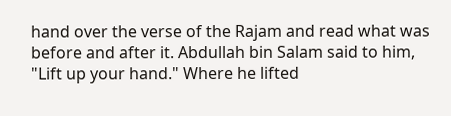hand over the verse of the Rajam and read what was before and after it. Abdullah bin Salam said to him, "Lift up your hand." Where he lifted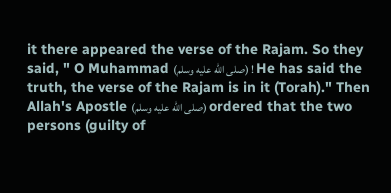it there appeared the verse of the Rajam. So they said, " O Muhammad (صلى الله عليه وسلم) ! He has said the truth, the verse of the Rajam is in it (Torah)." Then Allah's Apostle (صلى الله عليه وسلم) ordered that the two persons (guilty of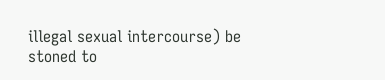illegal sexual intercourse) be stoned to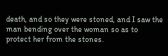death, and so they were stoned, and I saw the man bending over the woman so as to protect her from the stones.